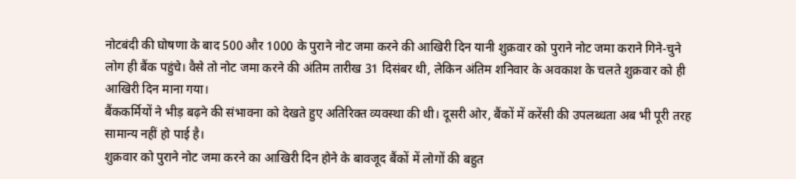नोटबंदी की घोषणा के बाद 500 और 1000 के पुराने नोट जमा करने की आखिरी दिन यानी शुक्रवार को पुराने नोट जमा कराने गिने-चुने लोग ही बैंक पहुंचे। वैसे तो नोट जमा करने की अंतिम तारीख 31 दिसंबर थी, लेकिन अंतिम शनिवार के अवकाश के चलते शुक्रवार को ही आखिरी दिन माना गया।
बैंककर्मियों ने भीड़ बढ़ने की संभावना को देखते हुए अतिरिक्त व्यवस्था की थी। दूसरी ओर, बैंकों में करेंसी की उपलब्धता अब भी पूरी तरह सामान्य नहीं हो पाई है।
शुक्रवार को पुराने नोट जमा करने का आखिरी दिन होने के बावजूद बैंकों में लोगों की बहुत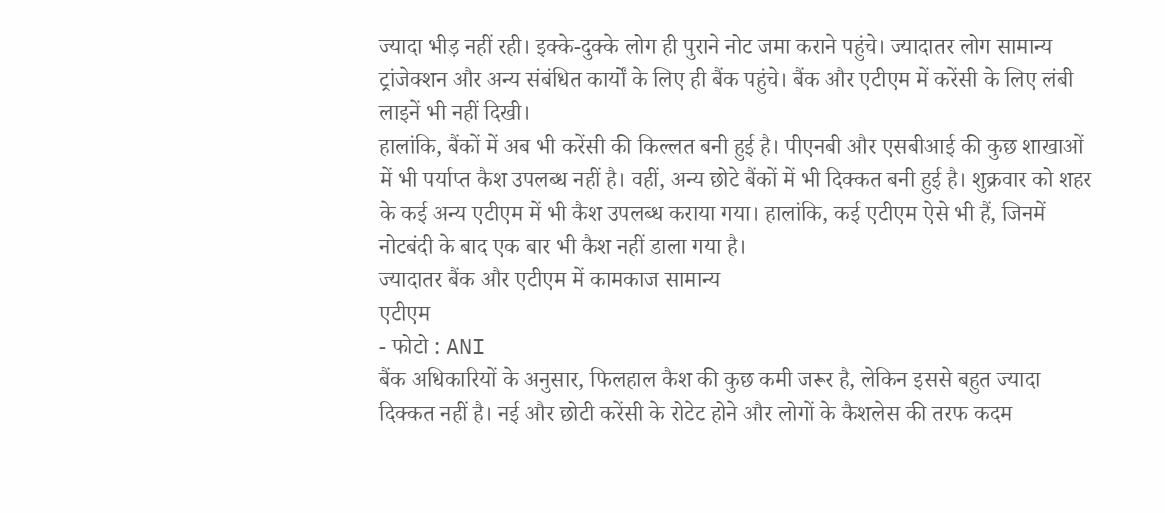ज्यादा भीड़ नहीं रही। इक्के-दुक्के लोग ही पुराने नोट जमा कराने पहुंचे। ज्यादातर लोग सामान्य ट्रांजेक्शन और अन्य संबंधित कार्यों के लिए ही बैंक पहुंचे। बैंक और एटीएम में करेंसी के लिए लंबी लाइनें भी नहीं दिखी।
हालांकि, बैंकों में अब भी करेंसी की किल्लत बनी हुई है। पीएनबी और एसबीआई की कुछ शाखाओं में भी पर्याप्त कैश उपलब्ध नहीं है। वहीं, अन्य छोटे बैंकों में भी दिक्कत बनी हुई है। शुक्रवार को शहर के कई अन्य एटीएम में भी कैश उपलब्ध कराया गया। हालांकि, कई एटीएम ऐसे भी हैं, जिनमें नोटबंदी के बाद एक बार भी कैश नहीं डाला गया है।
ज्यादातर बैंक और एटीएम में कामकाज सामान्य
एटीएम
- फोटो : ANI
बैंक अधिकारियों के अनुसार, फिलहाल कैश की कुछ कमी जरूर है, लेकिन इससे बहुत ज्यादा दिक्कत नहीं है। नई और छोटी करेंसी के रोटेट होने और लोगों के कैशलेस की तरफ कदम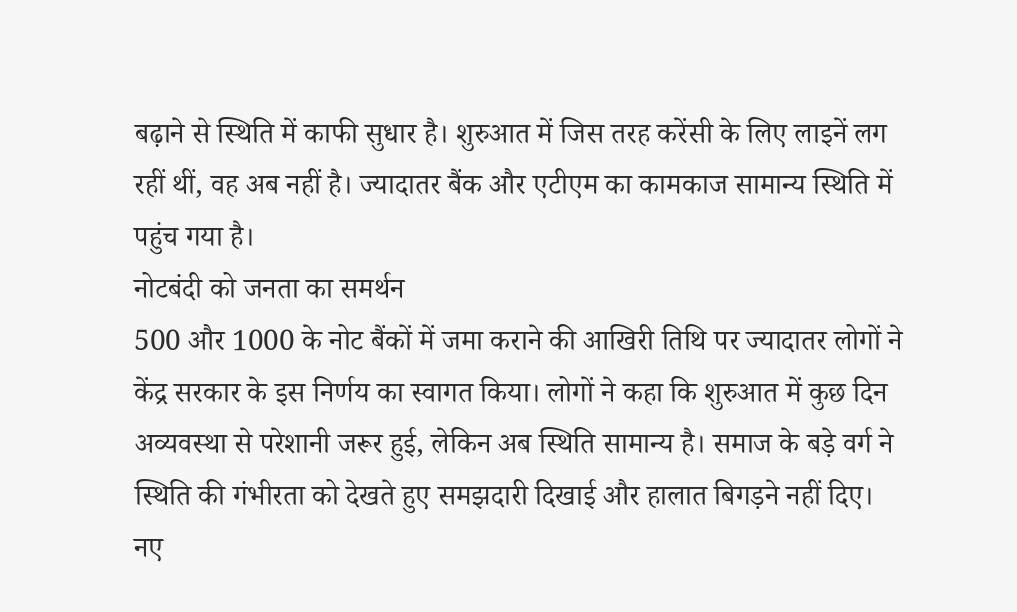बढ़ाने से स्थिति में काफी सुधार है। शुरुआत में जिस तरह करेंसी के लिए लाइनें लग रहीं थीं, वह अब नहीं है। ज्यादातर बैंक और एटीएम का कामकाज सामान्य स्थिति में पहुंच गया है।
नोटबंदी को जनता का समर्थन
500 और 1000 के नोट बैंकों में जमा कराने की आखिरी तिथि पर ज्यादातर लोगों ने केंद्र सरकार के इस निर्णय का स्वागत किया। लोगों ने कहा कि शुरुआत में कुछ दिन अव्यवस्था से परेशानी जरूर हुई, लेकिन अब स्थिति सामान्य है। समाज के बड़े वर्ग ने स्थिति की गंभीरता को देखते हुए समझदारी दिखाई और हालात बिगड़ने नहीं दिए।
नए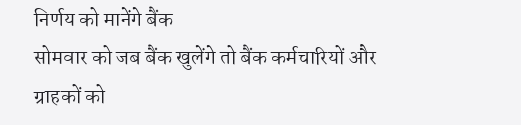निर्णय को मानेंगे बैंक
सोमवार को जब बैंक खुलेंगे तो बैंक कर्मचारियों और ग्राहकों को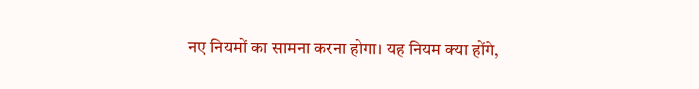नए नियमों का सामना करना होगा। यह नियम क्या होंगे,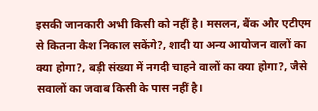इसकी जानकारी अभी किसी को नहीं है। मसलन, बैंक और एटीएम से कितना कैश निकाल सकेंगे?, शादी या अन्य आयोजन वालों का क्या होगा?, बड़ी संख्या में नगदी चाहने वालों का क्या होगा?, जैसे सवालों का जवाब किसी के पास नहीं है।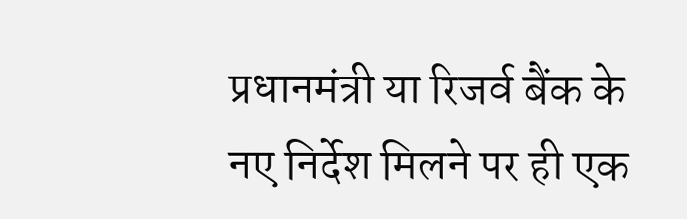प्रधानमंत्री या रिजर्व बैंक के नए निर्देश मिलने पर ही एक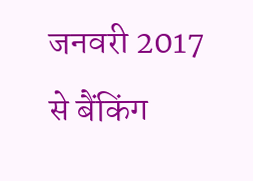जनवरी 2017 से बैंकिंग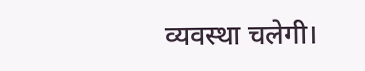व्यवस्था चलेगी।